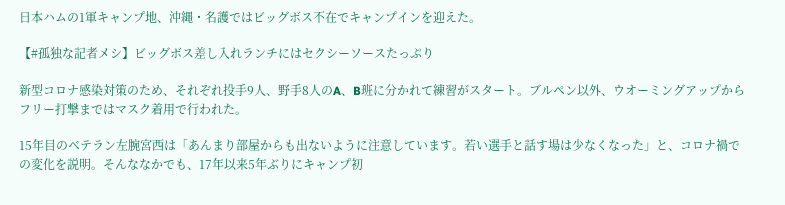日本ハムの1軍キャンプ地、沖縄・名護ではビッグボス不在でキャンプインを迎えた。

【#孤独な記者メシ】ビッグボス差し入れランチにはセクシーソースたっぷり

新型コロナ感染対策のため、それぞれ投手9人、野手8人のA、B班に分かれて練習がスタート。ブルペン以外、ウオーミングアップからフリー打撃まではマスク着用で行われた。

15年目のベテラン左腕宮西は「あんまり部屋からも出ないように注意しています。若い選手と話す場は少なくなった」と、コロナ禍での変化を説明。そんななかでも、17年以来5年ぶりにキャンプ初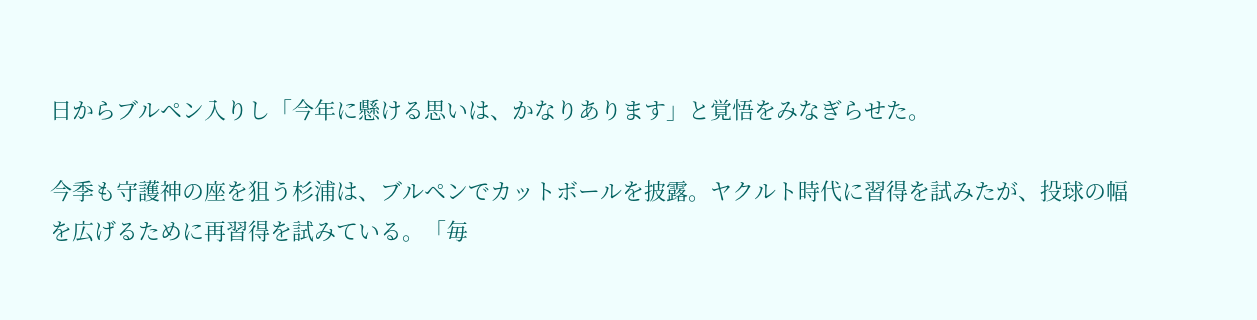日からブルペン入りし「今年に懸ける思いは、かなりあります」と覚悟をみなぎらせた。

今季も守護神の座を狙う杉浦は、ブルペンでカットボールを披露。ヤクルト時代に習得を試みたが、投球の幅を広げるために再習得を試みている。「毎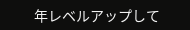年レベルアップして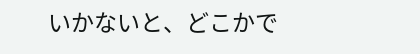いかないと、どこかで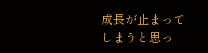成長が止まってしまうと思っ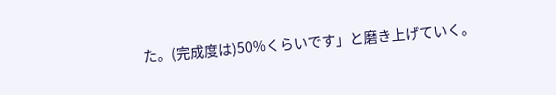た。(完成度は)50%くらいです」と磨き上げていく。